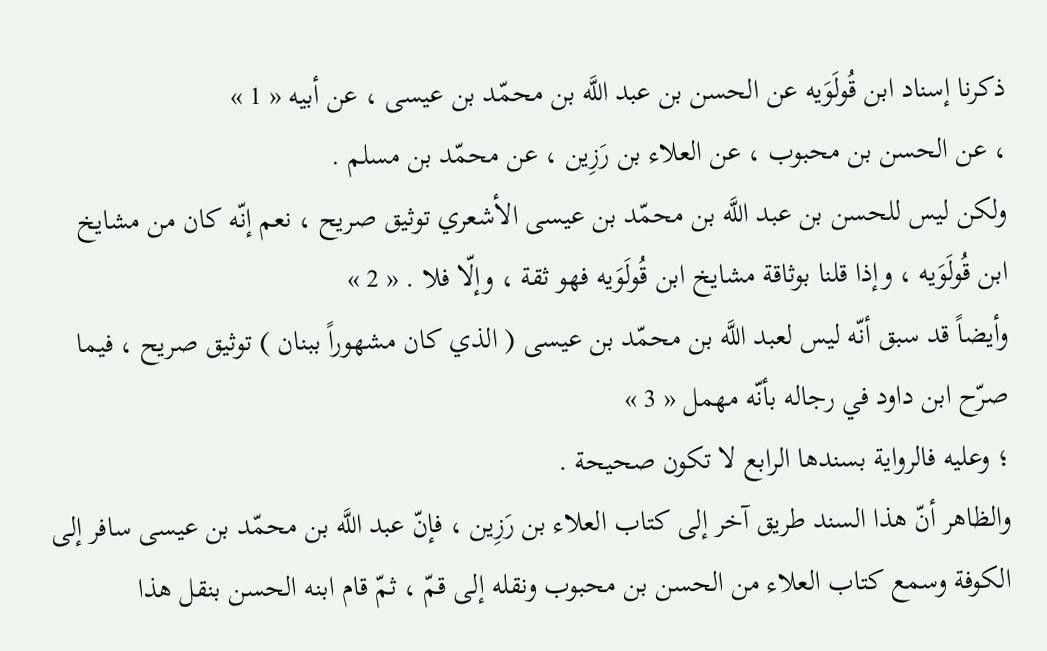ذكرنا إسناد ابن قُولَوَيه عن الحسن بن عبد اللَّه بن محمّد بن عيسى ، عن أبيه « 1 »
، عن الحسن بن محبوب ، عن العلاء بن رَزِين ، عن محمّد بن مسلم .
ولكن ليس للحسن بن عبد اللَّه بن محمّد بن عيسى الأشعري توثيق صريح ، نعم إنّه كان من مشايخ ابن قُولَوَيه ، وإذا قلنا بوثاقة مشايخ ابن قُولَوَيه فهو ثقة ، وإلّا فلا . « 2 »
وأيضاً قد سبق أنّه ليس لعبد اللَّه بن محمّد بن عيسى ( الذي كان مشهوراً ببنان ) توثيق صريح ، فيما صرّح ابن داود في رجاله بأنّه مهمل « 3 »
؛ وعليه فالرواية بسندها الرابع لا تكون صحيحة .
والظاهر أنّ هذا السند طريق آخر إلى كتاب العلاء بن رَزِين ، فإنّ عبد اللَّه بن محمّد بن عيسى سافر إلى الكوفة وسمع كتاب العلاء من الحسن بن محبوب ونقله إلى قمّ ، ثمّ قام ابنه الحسن بنقل هذا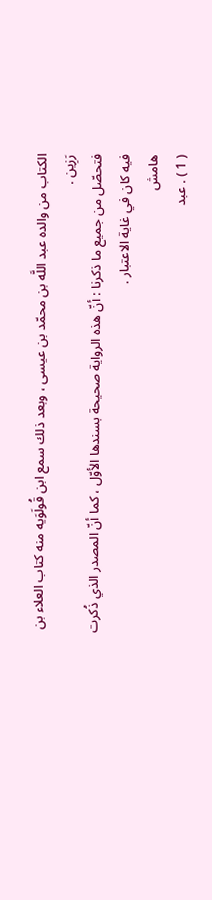الكتاب من والده عبد اللَّه بن محمّد بن عيسى ، وبعد ذلك سمع ابن قُولَوَيه منه كتاب العلاء بن رَزِين .
فتحصّل من جميع ما ذكرنا : أنّ هذه الرواية صحيحة بسندها الأوّل ، كما أنّ المصدر الذي ذُكرت فيه كان في غاية الاعتبار .
هامش
( 1 ) . عبد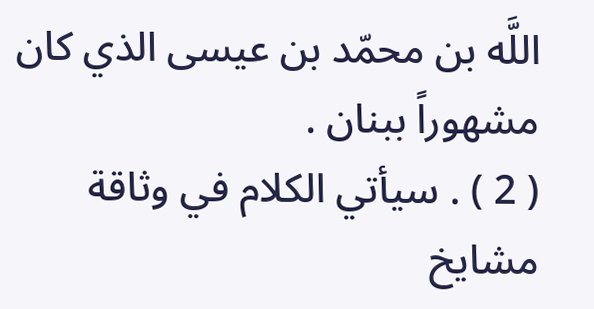اللَّه بن محمّد بن عيسى الذي كان مشهوراً ببنان .
( 2 ) . سيأتي الكلام في وثاقة مشايخ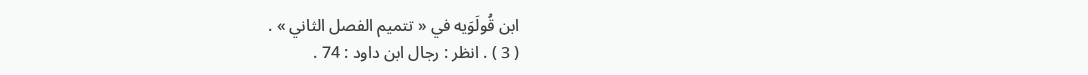ابن قُولَوَيه في « تتميم الفصل الثاني » .
( 3 ) . انظر : رجال ابن داود : 74 .